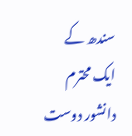سندھ کے ایک محترم دانشور دوست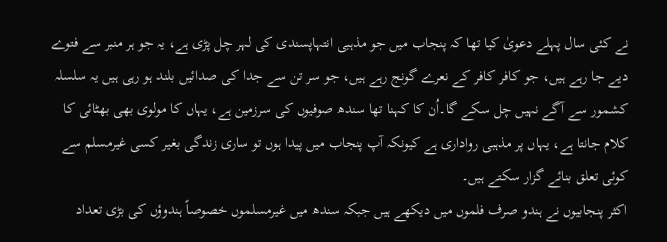نے کئی سال پہلے دعویٰ کیا تھا کہ پنجاب میں جو مذہبی انتہاپسندی کی لہر چل پڑی ہے، یہ جو ہر منبر سے فتوے دیے جا رہے ہیں، جو کافر کافر کے نعرے گونج رہے ہیں، جو سر تن سے جدا کی صدائیں بلند ہو رہی ہیں یہ سلسلہ کشمور سے آگے نہیں چل سکے گا۔اُن کا کہنا تھا سندھ صوفیوں کی سرزمین ہے، یہاں کا مولوی بھی بھٹائی کا کلام جانتا ہے، یہاں پر مذہبی رواداری ہے کیونکہ آپ پنجاب میں پیدا ہوں تو ساری زندگی بغیر کسی غیرمسلم سے کوئی تعلق بنائے گزار سکتے ہیں۔
اکثر پنجابیوں نے ہندو صرف فلموں میں دیکھے ہیں جبکہ سندھ میں غیرمسلموں خصوصاً ہندوؤں کی بڑی تعداد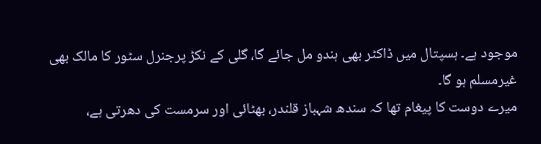موجود ہے۔ ہسپتال میں ڈاکٹر بھی ہندو مل جائے گا، گلی کے نکڑ پرجنرل سٹور کا مالک بھی غیرمسلم ہو گا۔
میرے دوست کا پیغام تھا کہ سندھ شہباز قلندر، بھٹائی اور سرمست کی دھرتی ہے،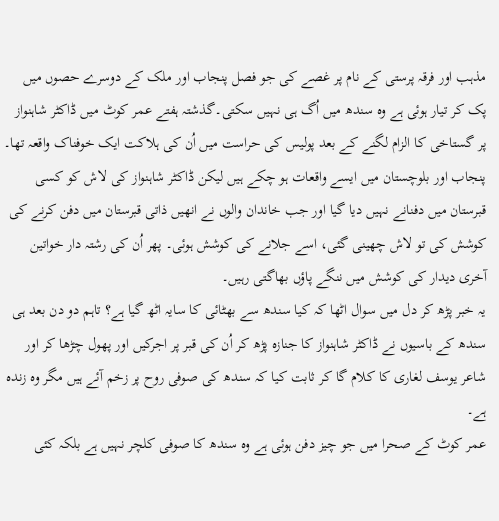مذہب اور فرقہ پرستی کے نام پر غصے کی جو فصل پنجاب اور ملک کے دوسرے حصوں میں پک کر تیار ہوئی ہے وہ سندھ میں اُگ ہی نہیں سکتی۔گذشتہ ہفتے عمر کوٹ میں ڈاکٹر شاہنواز پر گستاخی کا الزام لگنے کے بعد پولیس کی حراست میں اُن کی ہلاکت ایک خوفناک واقعہ تھا۔
پنجاب اور بلوچستان میں ایسے واقعات ہو چکے ہیں لیکن ڈاکٹر شاہنواز کی لاش کو کسی قبرستان میں دفنانے نہیں دیا گیا اور جب خاندان والوں نے انھیں ذاتی قبرستان میں دفن کرنے کی کوشش کی تو لاش چھینی گئی، اسے جلانے کی کوشش ہوئی۔ پھر اُن کی رشتہ دار خواتین آخری دیدار کی کوشش میں ننگے پاؤں بھاگتی رہیں۔
یہ خبر پڑھ کر دل میں سوال اٹھا کہ کیا سندھ سے بھٹائی کا سایہ اٹھ گیا ہے؟ تاہم دو دن بعد ہی سندھ کے باسیوں نے ڈاکٹر شاہنواز کا جنازہ پڑھ کر اُن کی قبر پر اجرکیں اور پھول چڑھا کر اور شاعر یوسف لغاری کا کلام گا کر ثابت کیا کہ سندھ کی صوفی روح پر زخم آئے ہیں مگر وہ زندہ ہے۔
عمر کوٹ کے صحرا میں جو چیز دفن ہوئی ہے وہ سندھ کا صوفی کلچر نہیں ہے بلکہ کئی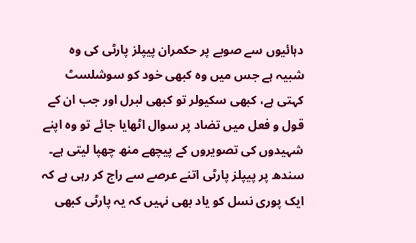دہائیوں سے صوبے پر حکمران پیپلز پارٹی کی وہ شبیہ ہے جس میں وہ کبھی خود کو سوشلسٹ کہتی ہے، کبھی سکیولر تو کبھی لبرل اور جب ان کے قول و فعل میں تضاد پر سوال اٹھایا جائے تو وہ اپنے شہیدوں کی تصویروں کے پیچھے منھ چھپا لیتی ہے۔
سندھ پر پیپلز پارٹی اتنے عرصے سے راج کر رہی ہے کہ ایک پوری نسل کو یاد بھی نہیں کہ یہ پارٹی کبھی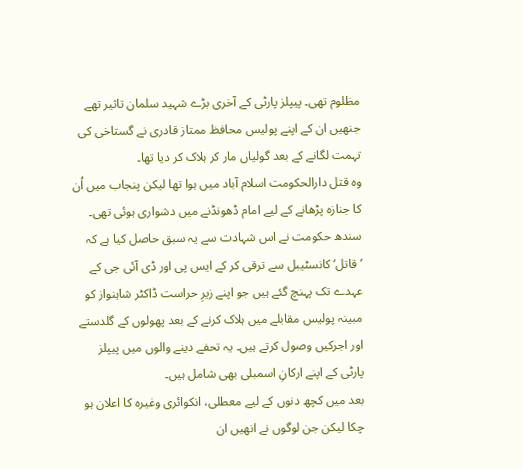مظلوم تھی۔ پیپلز پارٹی کے آخری بڑے شہید سلمان تاثیر تھے جنھیں ان کے اپنے پولیس محافظ ممتاز قادری نے گستاخی کی تہمت لگانے کے بعد گولیاں مار کر ہلاک کر دیا تھا۔
وہ قتل دارالحکومت اسلام آباد میں ہوا تھا لیکن پنجاب میں اُن کا جنازہ پڑھانے کے لیے امام ڈھونڈنے میں دشواری ہوئی تھی۔ سندھ حکومت نے اس شہادت سے یہ سبق حاصل کیا ہے کہ ’قاتل‘ کانسٹیبل سے ترقی کر کے ایس پی اور ڈی آئی جی کے عہدے تک پہنچ گئے ہیں جو اپنے زیرِ حراست ڈاکٹر شاہنواز کو مبینہ پولیس مقابلے میں ہلاک کرنے کے بعد پھولوں کے گلدستے اور اجرکیں وصول کرتے ہیں۔ یہ تحفے دینے والوں میں پیپلز پارٹی کے اپنے ارکانِ اسمبلی بھی شامل ہیں۔
بعد میں کچھ دنوں کے لیے معطلی، انکوائری وغیرہ کا اعلان ہو چکا لیکن جن لوگوں نے انھیں ان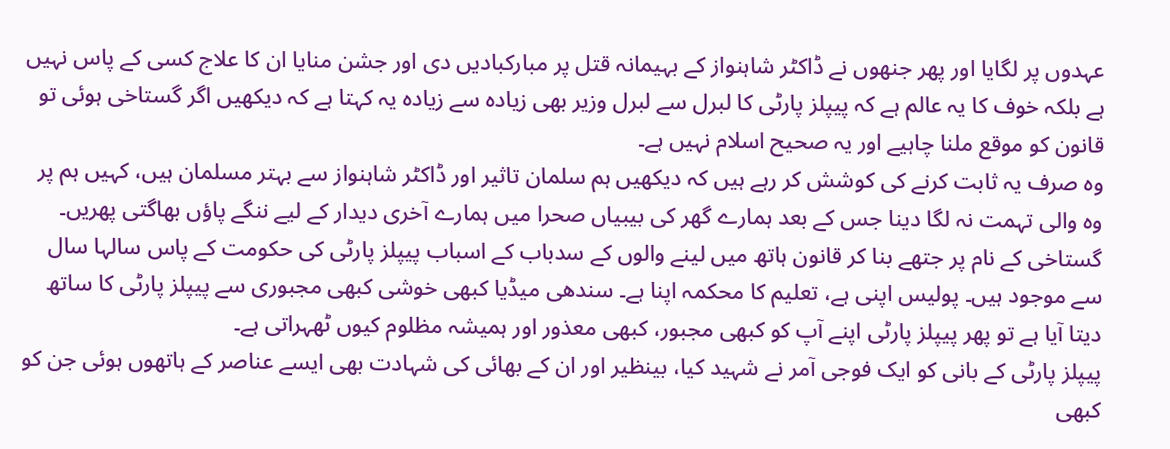عہدوں پر لگایا اور پھر جنھوں نے ڈاکٹر شاہنواز کے بہیمانہ قتل پر مبارکبادیں دی اور جشن منایا ان کا علاج کسی کے پاس نہیں ہے بلکہ خوف کا یہ عالم ہے کہ پیپلز پارٹی کا لبرل سے لبرل وزیر بھی زیادہ سے زیادہ یہ کہتا ہے کہ دیکھیں اگر گستاخی ہوئی تو قانون کو موقع ملنا چاہیے اور یہ صحیح اسلام نہیں ہے۔
وہ صرف یہ ثابت کرنے کی کوشش کر رہے ہیں کہ دیکھیں ہم سلمان تاثیر اور ڈاکٹر شاہنواز سے بہتر مسلمان ہیں، کہیں ہم پر وہ والی تہمت نہ لگا دینا جس کے بعد ہمارے گھر کی بیبیاں صحرا میں ہمارے آخری دیدار کے لیے ننگے پاؤں بھاگتی پھریں۔
گستاخی کے نام پر جتھے بنا کر قانون ہاتھ میں لینے والوں کے سدباب کے اسباب پیپلز پارٹی کی حکومت کے پاس سالہا سال سے موجود ہیں۔ پولیس اپنی ہے، تعلیم کا محکمہ اپنا ہے۔ سندھی میڈیا کبھی خوشی کبھی مجبوری سے پیپلز پارٹی کا ساتھ دیتا آیا ہے تو پھر پیپلز پارٹی اپنے آپ کو کبھی مجبور، کبھی معذور اور ہمیشہ مظلوم کیوں ٹھہراتی ہے۔
پیپلز پارٹی کے بانی کو ایک فوجی آمر نے شہید کیا، بینظیر اور ان کے بھائی کی شہادت بھی ایسے عناصر کے ہاتھوں ہوئی جن کو کبھی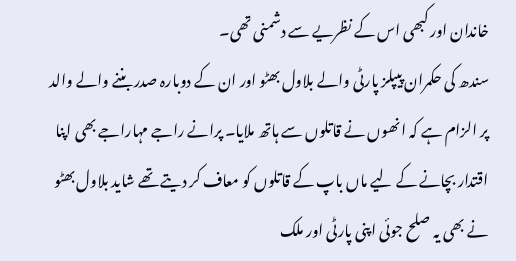خاندان اور کبھی اس کے نظریے سے دشمنی تھی۔
سندھ کی حکمران پیپلز پارٹی والے بلاول بھٹو اور ان کے دوبارہ صدر بننے والے والد پر الزام ہے کہ انھوں نے قاتلوں سے ہاتھ ملایا۔ پرانے راجے مہاراجے بھی اپنا اقتدار بچانے کے لیے ماں باپ کے قاتلوں کو معاف کر دیتے تھے شاید بلاول بھٹو نے بھی یہ صلح جوئی اپنی پارٹی اور ملک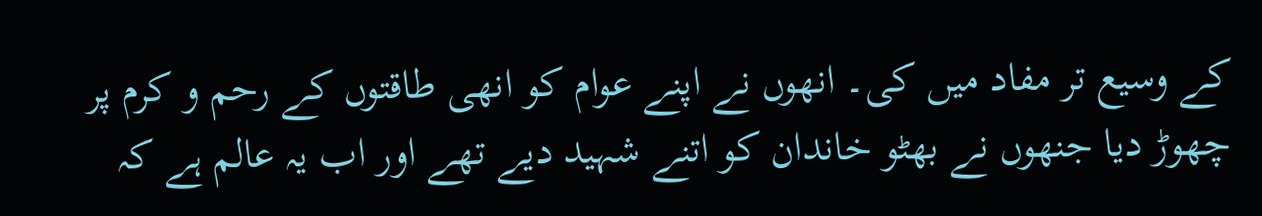کے وسیع تر مفاد میں کی۔ انھوں نے اپنے عوام کو انھی طاقتوں کے رحم و کرم پر چھوڑ دیا جنھوں نے بھٹو خاندان کو اتنے شہید دیے تھے اور اب یہ عالم ہے کہ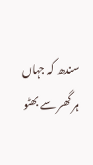سندھ کہ جہاں ہر گھر سے بھٹو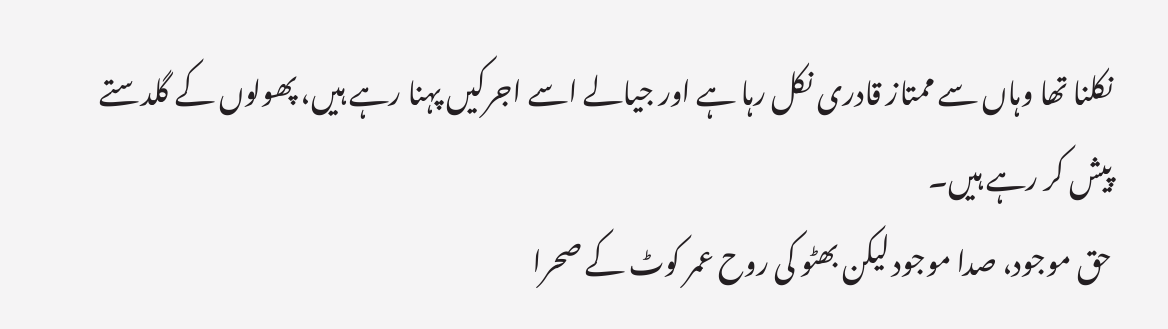نکلنا تھا وہاں سے ممتاز قادری نکل رہا ہے اور جیالے اسے اجرکیں پہنا رہے ہیں، پھولوں کے گلدستے پیش کر رہے ہیں۔
حق موجود، صدا موجود لیکن بھٹو کی روح عمر کوٹ کے صحرا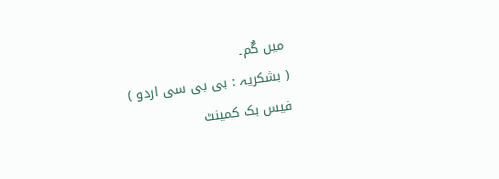میں گُم۔
( بشکریہ : بی بی سی اردو )
فیس بک کمینٹ